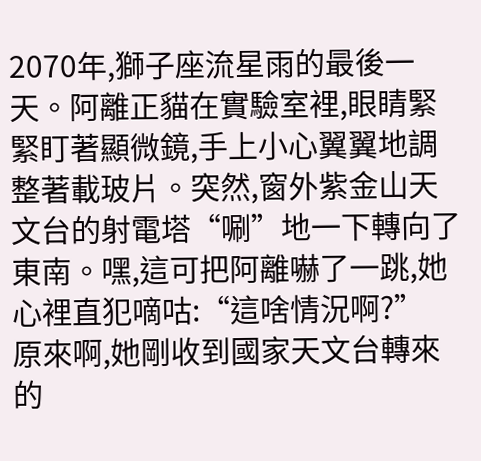2070年,獅子座流星雨的最後一天。阿離正貓在實驗室裡,眼睛緊緊盯著顯微鏡,手上小心翼翼地調整著載玻片。突然,窗外紫金山天文台的射電塔“唰”地一下轉向了東南。嘿,這可把阿離嚇了一跳,她心裡直犯嘀咕:“這啥情況啊?”
原來啊,她剛收到國家天文台轉來的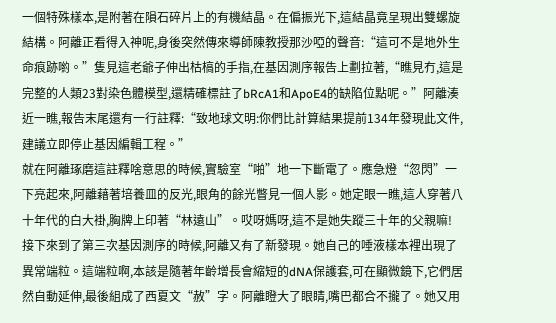一個特殊樣本,是附著在隕石碎片上的有機結晶。在偏振光下,這結晶竟呈現出雙螺旋結構。阿離正看得入神呢,身後突然傳來導師陳教授那沙啞的聲音:“這可不是地外生命痕跡喲。”隻見這老爺子伸出枯槁的手指,在基因測序報告上劃拉著,“瞧見冇,這是完整的人類23對染色體模型,還精確標註了bRcA1和ApoE4的缺陷位點呢。”阿離湊近一瞧,報告末尾還有一行註釋:“致地球文明:你們比計算結果提前134年發現此文件,建議立即停止基因編輯工程。”
就在阿離琢磨這註釋啥意思的時候,實驗室“啪”地一下斷電了。應急燈“忽閃”一下亮起來,阿離藉著培養皿的反光,眼角的餘光瞥見一個人影。她定眼一瞧,這人穿著八十年代的白大褂,胸牌上印著“林遠山”。哎呀媽呀,這不是她失蹤三十年的父親嘛!
接下來到了第三次基因測序的時候,阿離又有了新發現。她自己的唾液樣本裡出現了異常端粒。這端粒啊,本該是隨著年齡增長會縮短的dNA保護套,可在顯微鏡下,它們居然自動延伸,最後組成了西夏文“赦”字。阿離瞪大了眼睛,嘴巴都合不攏了。她又用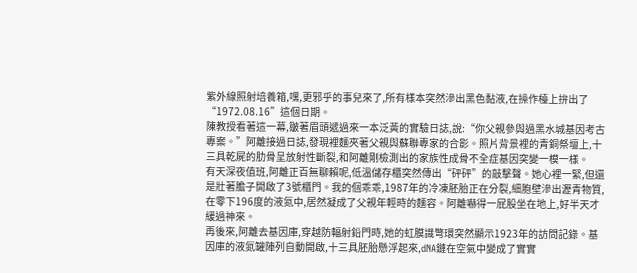紫外線照射培養箱,嘿,更邪乎的事兒來了,所有樣本突然滲出黑色黏液,在操作檯上拚出了“1972.08.16”這個日期。
陳教授看著這一幕,皺著眉頭遞過來一本泛黃的實驗日誌,說:“你父親參與過黑水城基因考古專案。”阿離接過日誌,發現裡麵夾著父親與蘇聯專家的合影。照片背景裡的青銅祭壇上,十三具乾屍的肋骨呈放射性斷裂,和阿離剛檢測出的家族性成骨不全症基因突變一模一樣。
有天深夜值班,阿離正百無聊賴呢,低溫儲存櫃突然傳出“砰砰”的敲擊聲。她心裡一緊,但還是壯著膽子開啟了3號櫃門。我的個乖乖,1987年的冷凍胚胎正在分裂,細胞壁滲出瀝青物質,在零下196度的液氮中,居然凝成了父親年輕時的麵容。阿離嚇得一屁股坐在地上,好半天才緩過神來。
再後來,阿離去基因庫,穿越防輻射鉛門時,她的虹膜識彆環突然顯示1923年的訪問記錄。基因庫的液氮罐陣列自動開啟,十三具胚胎懸浮起來,dNA鏈在空氣中變成了實實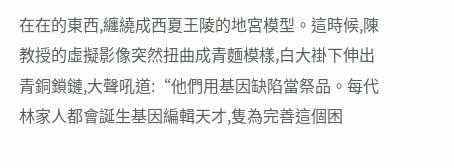在在的東西,纏繞成西夏王陵的地宮模型。這時候,陳教授的虛擬影像突然扭曲成青麵模樣,白大褂下伸出青銅鎖鏈,大聲吼道:“他們用基因缺陷當祭品。每代林家人都會誕生基因編輯天才,隻為完善這個困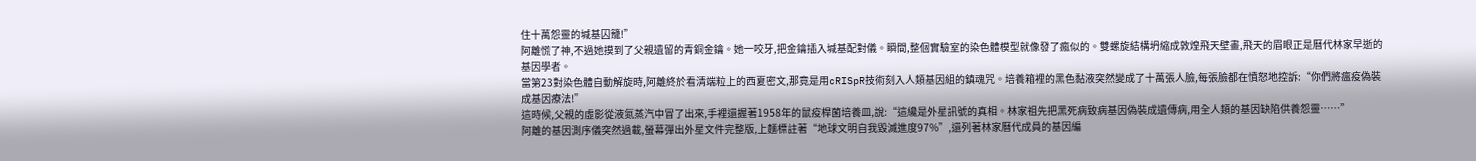住十萬怨靈的堿基囚籠!”
阿離慌了神,不過她摸到了父親遺留的青銅金鑰。她一咬牙,把金鑰插入堿基配對儀。瞬間,整個實驗室的染色體模型就像發了瘋似的。雙螺旋結構坍縮成敦煌飛天壁畫,飛天的眉眼正是曆代林家早逝的基因學者。
當第23對染色體自動解旋時,阿離終於看清端粒上的西夏密文,那竟是用cRISpR技術刻入人類基因組的鎮魂咒。培養箱裡的黑色黏液突然變成了十萬張人臉,每張臉都在憤怒地控訴:“你們將瘟疫偽裝成基因療法!”
這時候,父親的虛影從液氮蒸汽中冒了出來,手裡還握著1958年的鼠疫桿菌培養皿,說:“這纔是外星訊號的真相。林家祖先把黑死病致病基因偽裝成遺傳病,用全人類的基因缺陷供養怨靈……”
阿離的基因測序儀突然過載,螢幕彈出外星文件完整版,上麵標註著“地球文明自我毀滅進度97%”,還列著林家曆代成員的基因編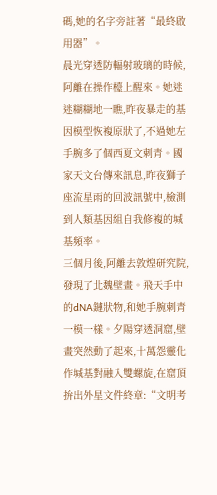碼,她的名字旁註著“最終啟用器”。
晨光穿透防輻射玻璃的時候,阿離在操作檯上醒來。她迷迷糊糊地一瞧,昨夜暴走的基因模型恢複原狀了,不過她左手腕多了個西夏文刺青。國家天文台傳來訊息,昨夜獅子座流星雨的回波訊號中,檢測到人類基因組自我修複的堿基頻率。
三個月後,阿離去敦煌研究院,發現了北魏壁畫。飛天手中的dNA鏈狀物,和她手腕刺青一模一樣。夕陽穿透洞窟,壁畫突然動了起來,十萬怨靈化作堿基對融入雙螺旋,在窟頂拚出外星文件終章:“文明考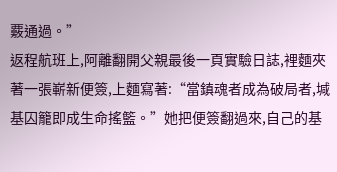覈通過。”
返程航班上,阿離翻開父親最後一頁實驗日誌,裡麵夾著一張嶄新便簽,上麵寫著:“當鎮魂者成為破局者,堿基囚籠即成生命搖籃。”她把便簽翻過來,自己的基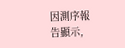因測序報告顯示,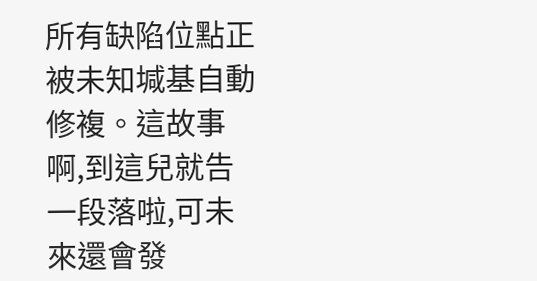所有缺陷位點正被未知堿基自動修複。這故事啊,到這兒就告一段落啦,可未來還會發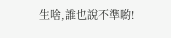生啥,誰也說不準喲!